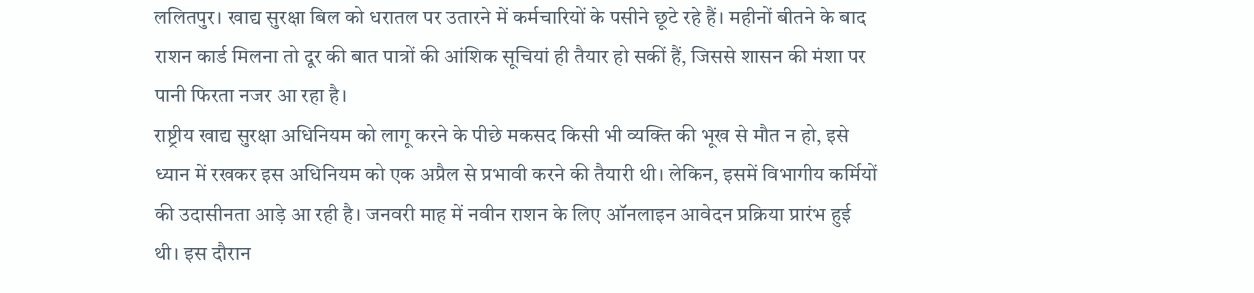ललितपुर। खाद्य सुरक्षा बिल को धरातल पर उतारने में कर्मचारियों के पसीने छूटे रहे हैं। महीनों बीतने के बाद राशन कार्ड मिलना तो दूर की बात पात्रों की आंशिक सूचियां ही तैयार हो सकीं हैं, जिससे शासन की मंशा पर पानी फिरता नजर आ रहा है।
राष्ट्रीय खाद्य सुरक्षा अधिनियम को लागू करने के पीछे मकसद किसी भी व्यक्ति की भूख से मौत न हो, इसे ध्यान में रखकर इस अधिनियम को एक अप्रैल से प्रभावी करने की तैयारी थी। लेकिन, इसमें विभागीय कर्मियों की उदासीनता आड़े आ रही है। जनवरी माह में नवीन राशन के लिए ऑनलाइन आवेदन प्रक्रिया प्रारंभ हुई थी। इस दौरान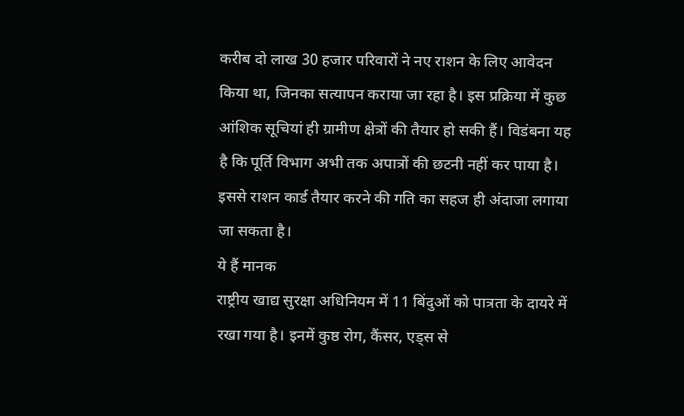करीब दो लाख 30 हजार परिवारों ने नए राशन के लिए आवेदन किया था, जिनका सत्यापन कराया जा रहा है। इस प्रक्रिया में कुछ आंशिक सूचियां ही ग्रामीण क्षेत्रों की तैयार हो सकी हैं। विडंबना यह है कि पूर्ति विभाग अभी तक अपात्रों की छटनी नहीं कर पाया है। इससे राशन कार्ड तैयार करने की गति का सहज ही अंदाजा लगाया जा सकता है।
ये हैं मानक
राष्ट्रीय खाद्य सुरक्षा अधिनियम में 11 बिंदुओं को पात्रता के दायरे में रखा गया है। इनमें कुष्ठ रोग, कैंसर, एड्स से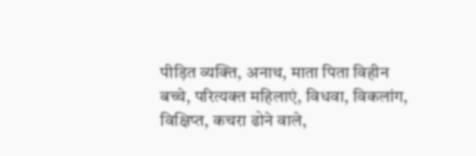पीड़ित व्यक्ति, अनाथ, माता पिता विहीन बच्चे, परित्यक्त महिलाएं, विधवा, विकलांग, विक्षिप्त, कचरा ढोने वाले,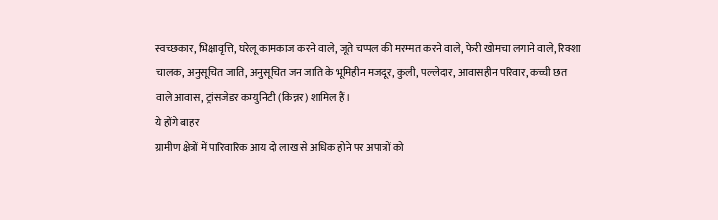स्वच्छकार, भिक्षावृत्ति, घरेलू कामकाज करने वाले, जूते चप्पल की मरम्मत करने वाले, फेरी खोमचा लगाने वाले, रिक्शा चालक, अनुसूचित जाति, अनुसूचित जन जाति के भूमिहीन मजदूर, कुली, पल्लेदार, आवासहीन परिवार, कच्ची छत वाले आवास, ट्रांसजेडर कम्युनिटी (किन्नर) शामिल हैं।
ये होंगे बाहर
ग्रामीण क्षेत्रों में पारिवारिक आय दो लाख से अधिक होने पर अपात्रों को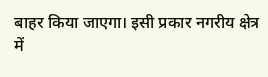बाहर किया जाएगा। इसी प्रकार नगरीय क्षेत्र में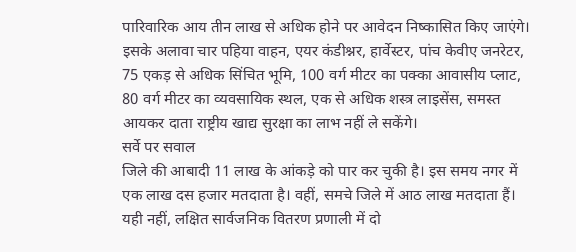पारिवारिक आय तीन लाख से अधिक होने पर आवेदन निष्कासित किए जाएंगे। इसके अलावा चार पहिया वाहन, एयर कंडीश्नर, हार्वेस्टर, पांच केवीए जनरेटर, 75 एकड़ से अधिक सिंचित भूमि, 100 वर्ग मीटर का पक्का आवासीय प्लाट, 80 वर्ग मीटर का व्यवसायिक स्थल, एक से अधिक शस्त्र लाइसेंस, समस्त आयकर दाता राष्ट्रीय खाद्य सुरक्षा का लाभ नहीं ले सकेंगे।
सर्वे पर सवाल
जिले की आबादी 11 लाख के आंकड़े को पार कर चुकी है। इस समय नगर में एक लाख दस हजार मतदाता है। वहीं, समचे जिले में आठ लाख मतदाता हैं। यही नहीं, लक्षित सार्वजनिक वितरण प्रणाली में दो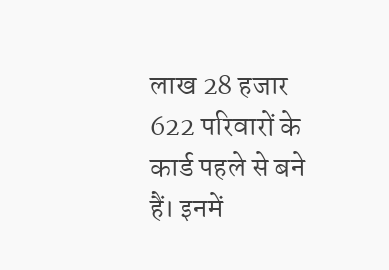लाख 28 हजार 622 परिवारों के कार्ड पहले से बने हैं। इनमें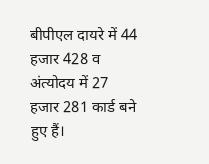बीपीएल दायरे में 44 हजार 428 व अंत्योदय में 27 हजार 281 कार्ड बने हुए हैं।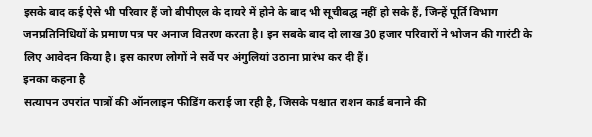इसके बाद कई ऐसे भी परिवार हैं जो बीपीएल के दायरे में होने के बाद भी सूचीबद्घ नहीं हो सके हैं, जिन्हें पूर्ति विभाग जनप्रतिनिधियों के प्रमाण पत्र पर अनाज वितरण करता है। इन सबके बाद दो लाख 30 हजार परिवारों ने भोजन की गारंटी के लिए आवेदन किया है। इस कारण लोगों ने सर्वे पर अंगुलियां उठाना प्रारंभ कर दी हैं।
इनका कहना है
सत्यापन उपरांत पात्रों की ऑनलाइन फीडिंग कराई जा रही है, जिसके पश्चात राशन कार्ड बनाने की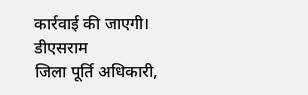कार्रवाई की जाएगी।
डीएसराम
जिला पूर्ति अधिकारी,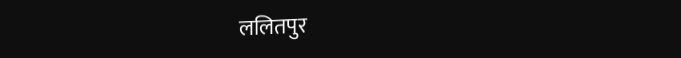ललितपुर